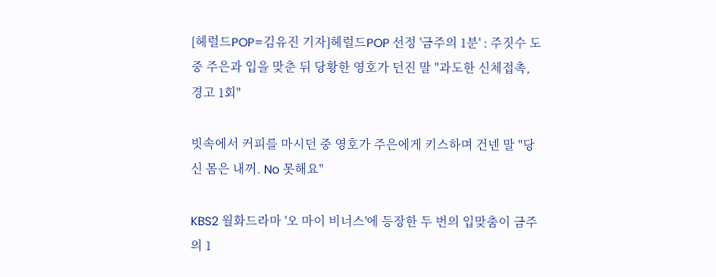[헤럴드POP=김유진 기자]헤럴드POP 선정 '금주의 1분' : 주짓수 도중 주은과 입을 맞춘 뒤 당황한 영호가 던진 말 "과도한 신체접촉, 경고 1회"

빗속에서 커피를 마시던 중 영호가 주은에게 키스하며 건넨 말 "당신 몸은 내꺼. No 못해요"

KBS2 월화드라마 '오 마이 비너스'에 등장한 두 번의 입맞춤이 금주의 1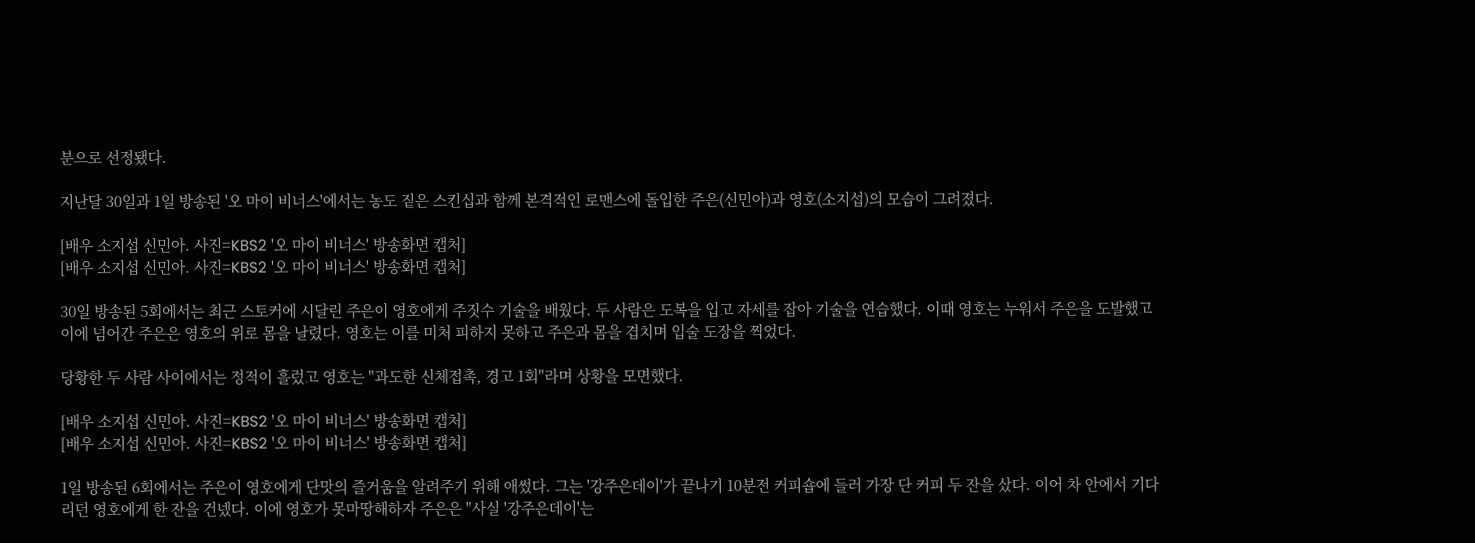분으로 선정됐다.

지난달 30일과 1일 방송된 '오 마이 비너스'에서는 농도 짙은 스킨십과 함께 본격적인 로맨스에 돌입한 주은(신민아)과 영호(소지섭)의 모습이 그려졌다.

[배우 소지섭 신민아. 사진=KBS2 '오 마이 비너스' 방송화면 캡처]
[배우 소지섭 신민아. 사진=KBS2 '오 마이 비너스' 방송화면 캡처]

30일 방송된 5회에서는 최근 스토커에 시달린 주은이 영호에게 주짓수 기술을 배웠다. 두 사람은 도복을 입고 자세를 잡아 기술을 연습했다. 이때 영호는 누워서 주은을 도발했고 이에 넘어간 주은은 영호의 위로 몸을 날렸다. 영호는 이를 미처 피하지 못하고 주은과 몸을 겹치며 입술 도장을 찍었다.

당황한 두 사람 사이에서는 정적이 흘렀고 영호는 "과도한 신체접촉, 경고 1회"라며 상황을 모면했다.

[배우 소지섭 신민아. 사진=KBS2 '오 마이 비너스' 방송화면 캡처]
[배우 소지섭 신민아. 사진=KBS2 '오 마이 비너스' 방송화면 캡처]

1일 방송된 6회에서는 주은이 영호에게 단맛의 즐거움을 알려주기 위해 애썼다. 그는 '강주은데이'가 끝나기 10분전 커피숍에 들러 가장 단 커피 두 잔을 샀다. 이어 차 안에서 기다리던 영호에게 한 잔을 건넸다. 이에 영호가 못마땅해하자 주은은 "사실 '강주은데이'는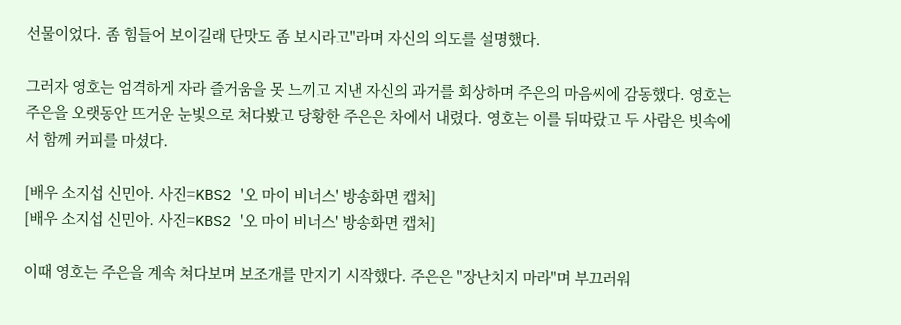선물이었다. 좀 힘들어 보이길래 단맛도 좀 보시라고"라며 자신의 의도를 설명했다.

그러자 영호는 엄격하게 자라 즐거움을 못 느끼고 지낸 자신의 과거를 회상하며 주은의 마음씨에 감동했다. 영호는 주은을 오랫동안 뜨거운 눈빛으로 쳐다봤고 당황한 주은은 차에서 내렸다. 영호는 이를 뒤따랐고 두 사람은 빗속에서 함께 커피를 마셨다.

[배우 소지섭 신민아. 사진=KBS2 '오 마이 비너스' 방송화면 캡처]
[배우 소지섭 신민아. 사진=KBS2 '오 마이 비너스' 방송화면 캡처]

이때 영호는 주은을 계속 쳐다보며 보조개를 만지기 시작했다. 주은은 "장난치지 마라"며 부끄러워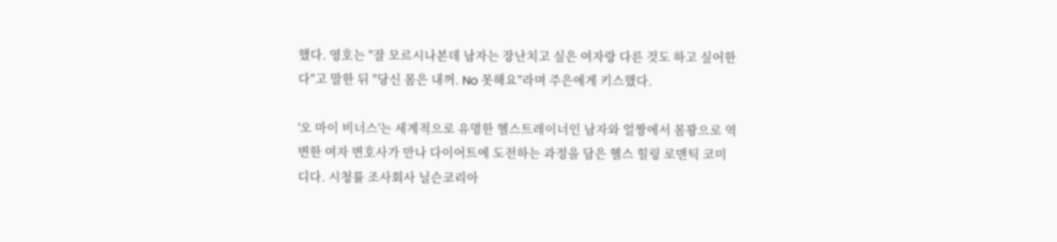했다. 영호는 "잘 모르시나본데 남자는 장난치고 싶은 여자랑 다른 것도 하고 싶어한다"고 말한 뒤 "당신 몸은 내꺼. No 못해요"라며 주은에게 키스했다.

'오 마이 비너스'는 세계적으로 유명한 헬스트레이너인 남자와 얼짱에서 몸꽝으로 역변한 여자 변호사가 만나 다이어트에 도전하는 과정을 담은 헬스 힐링 로맨틱 코미디다. 시청률 조사회사 닐슨코리아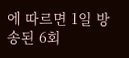에 따르면 1일 방송된 6회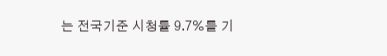는 전국기준 시청률 9.7%를 기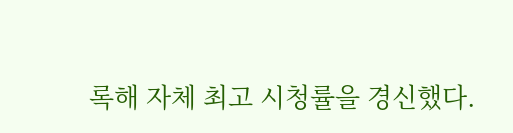록해 자체 최고 시청률을 경신했다.